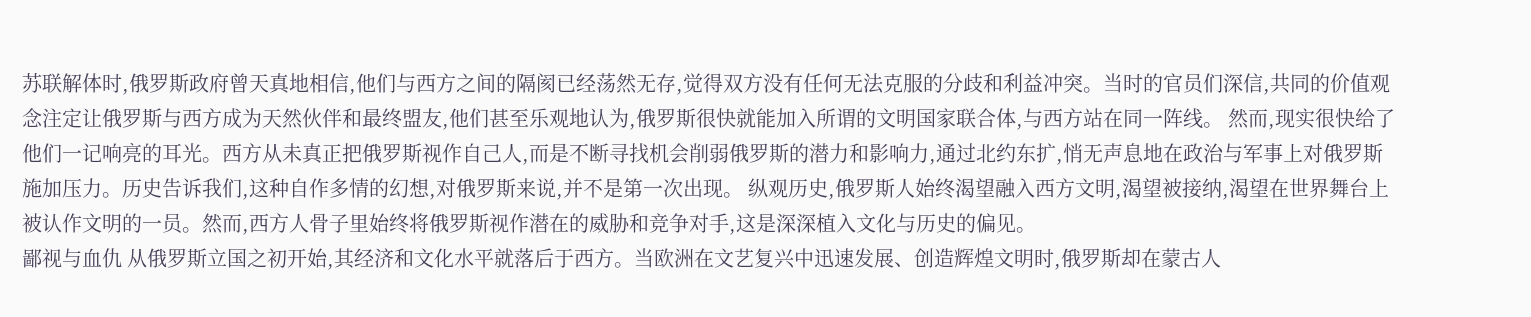苏联解体时,俄罗斯政府曾天真地相信,他们与西方之间的隔阂已经荡然无存,觉得双方没有任何无法克服的分歧和利益冲突。当时的官员们深信,共同的价值观念注定让俄罗斯与西方成为天然伙伴和最终盟友,他们甚至乐观地认为,俄罗斯很快就能加入所谓的文明国家联合体,与西方站在同一阵线。 然而,现实很快给了他们一记响亮的耳光。西方从未真正把俄罗斯视作自己人,而是不断寻找机会削弱俄罗斯的潜力和影响力,通过北约东扩,悄无声息地在政治与军事上对俄罗斯施加压力。历史告诉我们,这种自作多情的幻想,对俄罗斯来说,并不是第一次出现。 纵观历史,俄罗斯人始终渴望融入西方文明,渴望被接纳,渴望在世界舞台上被认作文明的一员。然而,西方人骨子里始终将俄罗斯视作潜在的威胁和竞争对手,这是深深植入文化与历史的偏见。
鄙视与血仇 从俄罗斯立国之初开始,其经济和文化水平就落后于西方。当欧洲在文艺复兴中迅速发展、创造辉煌文明时,俄罗斯却在蒙古人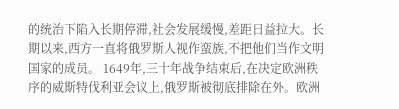的统治下陷入长期停滞,社会发展缓慢,差距日益拉大。长期以来,西方一直将俄罗斯人视作蛮族,不把他们当作文明国家的成员。 1649年,三十年战争结束后,在决定欧洲秩序的威斯特伐利亚会议上,俄罗斯被彻底排除在外。欧洲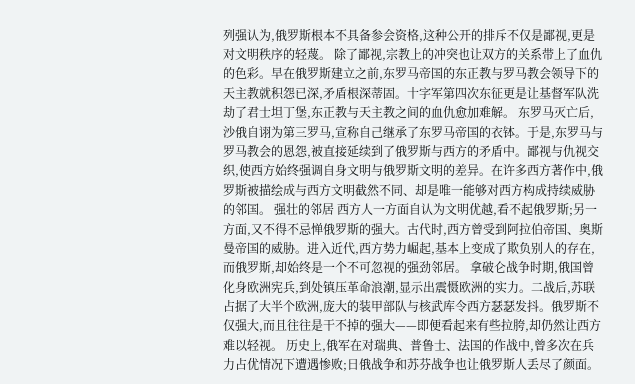列强认为,俄罗斯根本不具备参会资格,这种公开的排斥不仅是鄙视,更是对文明秩序的轻蔑。 除了鄙视,宗教上的冲突也让双方的关系带上了血仇的色彩。早在俄罗斯建立之前,东罗马帝国的东正教与罗马教会领导下的天主教就积怨已深,矛盾根深蒂固。十字军第四次东征更是让基督军队洗劫了君士坦丁堡,东正教与天主教之间的血仇愈加难解。 东罗马灭亡后,沙俄自诩为第三罗马,宣称自己继承了东罗马帝国的衣钵。于是,东罗马与罗马教会的恩怨,被直接延续到了俄罗斯与西方的矛盾中。鄙视与仇视交织,使西方始终强调自身文明与俄罗斯文明的差异。在许多西方著作中,俄罗斯被描绘成与西方文明截然不同、却是唯一能够对西方构成持续威胁的邻国。 强壮的邻居 西方人一方面自认为文明优越,看不起俄罗斯;另一方面,又不得不忌惮俄罗斯的强大。古代时,西方曾受到阿拉伯帝国、奥斯曼帝国的威胁。进入近代,西方势力崛起,基本上变成了欺负别人的存在,而俄罗斯,却始终是一个不可忽视的强劲邻居。 拿破仑战争时期,俄国曾化身欧洲宪兵,到处镇压革命浪潮,显示出震慑欧洲的实力。二战后,苏联占据了大半个欧洲,庞大的装甲部队与核武库令西方瑟瑟发抖。俄罗斯不仅强大,而且往往是干不掉的强大——即便看起来有些拉胯,却仍然让西方难以轻视。 历史上,俄军在对瑞典、普鲁士、法国的作战中,曾多次在兵力占优情况下遭遇惨败;日俄战争和苏芬战争也让俄罗斯人丢尽了颜面。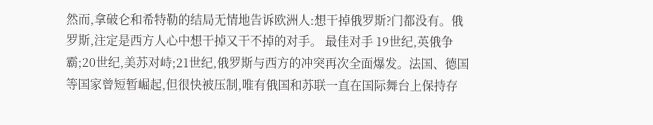然而,拿破仑和希特勒的结局无情地告诉欧洲人:想干掉俄罗斯?门都没有。俄罗斯,注定是西方人心中想干掉又干不掉的对手。 最佳对手 19世纪,英俄争霸;20世纪,美苏对峙;21世纪,俄罗斯与西方的冲突再次全面爆发。法国、德国等国家曾短暂崛起,但很快被压制,唯有俄国和苏联一直在国际舞台上保持存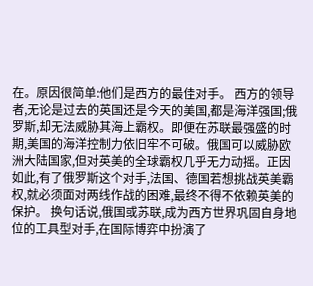在。原因很简单:他们是西方的最佳对手。 西方的领导者,无论是过去的英国还是今天的美国,都是海洋强国;俄罗斯,却无法威胁其海上霸权。即便在苏联最强盛的时期,美国的海洋控制力依旧牢不可破。俄国可以威胁欧洲大陆国家,但对英美的全球霸权几乎无力动摇。正因如此,有了俄罗斯这个对手,法国、德国若想挑战英美霸权,就必须面对两线作战的困难,最终不得不依赖英美的保护。 换句话说,俄国或苏联,成为西方世界巩固自身地位的工具型对手,在国际博弈中扮演了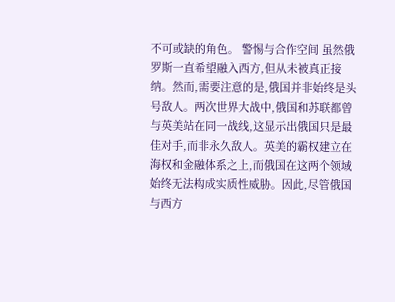不可或缺的角色。 警惕与合作空间 虽然俄罗斯一直希望融入西方,但从未被真正接纳。然而,需要注意的是,俄国并非始终是头号敌人。两次世界大战中,俄国和苏联都曾与英美站在同一战线,这显示出俄国只是最佳对手,而非永久敌人。英美的霸权建立在海权和金融体系之上,而俄国在这两个领域始终无法构成实质性威胁。因此,尽管俄国与西方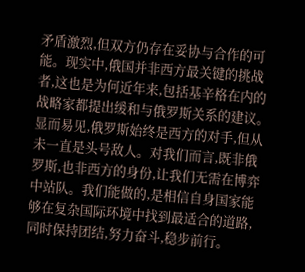矛盾激烈,但双方仍存在妥协与合作的可能。现实中,俄国并非西方最关键的挑战者,这也是为何近年来,包括基辛格在内的战略家都提出缓和与俄罗斯关系的建议。 显而易见,俄罗斯始终是西方的对手,但从未一直是头号敌人。对我们而言,既非俄罗斯,也非西方的身份,让我们无需在博弈中站队。我们能做的,是相信自身国家能够在复杂国际环境中找到最适合的道路,同时保持团结,努力奋斗,稳步前行。